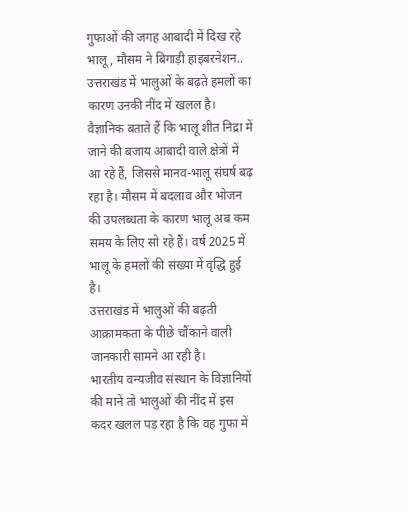गुफाओं की जगह आबादी में दिख रहे भालू, मौसम ने बिगाड़ी हाइबरनेशन..
उत्तराखंड में भालुओं के बढ़ते हमलों का कारण उनकी नींद में खलल है। वैज्ञानिक बताते हैं कि भालू शीत निद्रा में जाने की बजाय आबादी वाले क्षेत्रों में आ रहे हैं, जिससे मानव-भालू संघर्ष बढ़ रहा है। मौसम में बदलाव और भोजन की उपलब्धता के कारण भालू अब कम समय के लिए सो रहे हैं। वर्ष 2025 में भालू के हमलों की संख्या में वृद्धि हुई है।
उत्तराखंड में भालुओं की बढ़ती आक्रामकता के पीछे चौंकाने वाली जानकारी सामने आ रही है।
भारतीय वन्यजीव संस्थान के विज्ञानियों की मानें तो भालुओं की नींद में इस कदर खलल पड़ रहा है कि वह गुफा में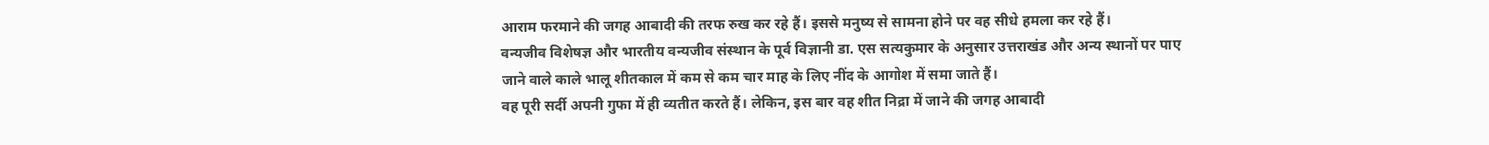आराम फरमाने की जगह आबादी की तरफ रुख कर रहे हैं। इससे मनुष्य से सामना होने पर वह सीधे हमला कर रहे हैं।
वन्यजीव विशेषज्ञ और भारतीय वन्यजीव संस्थान के पूर्व विज्ञानी डा. एस सत्यकुमार के अनुसार उत्तराखंड और अन्य स्थानों पर पाए जाने वाले काले भालू शीतकाल में कम से कम चार माह के लिए नींद के आगोश में समा जाते हैं।
वह पूरी सर्दी अपनी गुफा में ही व्यतीत करते हैं। लेकिन, इस बार वह शीत निद्रा में जाने की जगह आबादी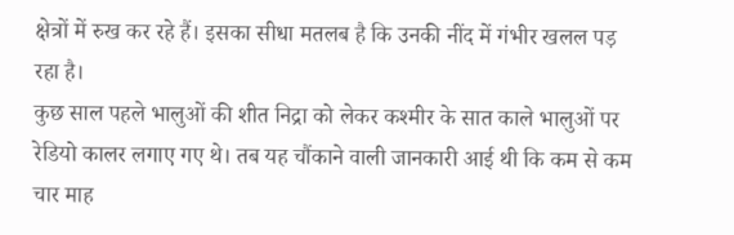क्षेत्रों में रुख कर रहे हैं। इसका सीधा मतलब है कि उनकी नींद में गंभीर खलल पड़ रहा है।
कुछ साल पहले भालुओं की शीत निद्रा को लेकर कश्मीर के सात काले भालुओं पर रेडियो कालर लगाए गए थे। तब यह चौंकाने वाली जानकारी आई थी कि कम से कम चार माह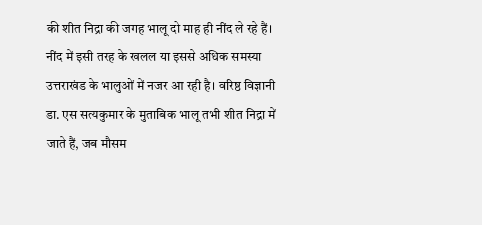की शीत निद्रा की जगह भालू दो माह ही नींद ले रहे हैं।
नींद में इसी तरह के खलल या इससे अधिक समस्या उत्तराखंड के भालुओं में नजर आ रही है। वरिष्ठ विज्ञानी डा. एस सत्यकुमार के मुताबिक भालू तभी शीत निद्रा में जाते हैं, जब मौसम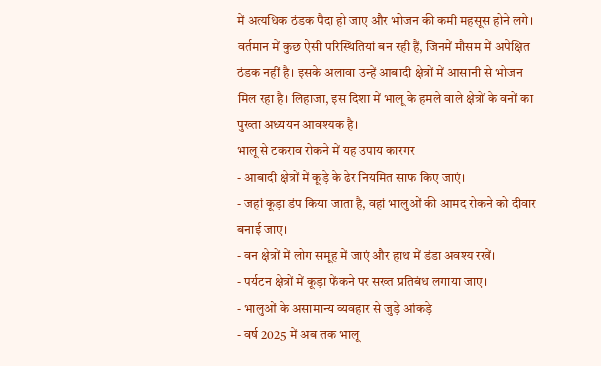में अत्यधिक ठंडक पैदा हो जाए और भोजन की कमी महसूस होने लगे।
वर्तमान में कुछ ऐसी परिस्थितियां बन रही हैं, जिनमें मौसम में अपेक्षित ठंडक नहीं है। इसके अलावा उन्हें आबादी क्षेत्रों में आसानी से भोजन मिल रहा है। लिहाजा, इस दिशा में भालू के हमले वाले क्षेत्रों के वनों का पुख्ता अध्ययन आवश्यक है।
भालू से टकराव रोकने में यह उपाय कारगर
- आबादी क्षेत्रों में कूड़े के ढेर नियमित साफ किए जाएं।
- जहां कूड़ा डंप किया जाता है, वहां भालुओं की आमद रोकने को दीवार बनाई जाए।
- वन क्षेत्रों में लोग समूह में जाएं और हाथ में डंडा अवश्य रखें।
- पर्यटन क्षेत्रों में कूड़ा फेंकने पर सख्त प्रतिबंध लगाया जाए।
- भालुओं के असामान्य व्यवहार से जुड़े आंकड़े
- वर्ष 2025 में अब तक भालू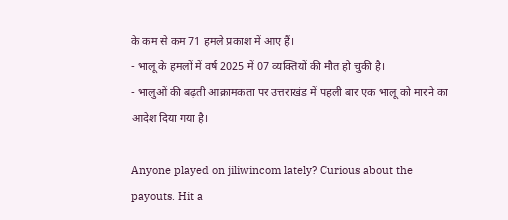के कम से कम 71 हमले प्रकाश में आए हैं।
- भालू के हमलों में वर्ष 2025 में 07 व्यक्तियों की मौत हो चुकी है।
- भालुओं की बढ़ती आक्रामकता पर उत्तराखंड में पहली बार एक भालू को मारने का आदेश दिया गया है।

Anyone played on jiliwincom lately? Curious about the payouts. Hit a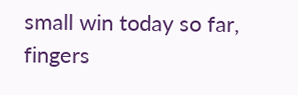small win today so far, fingers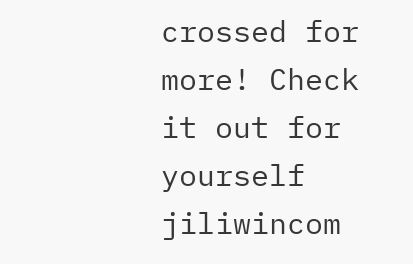crossed for more! Check it out for yourself jiliwincom